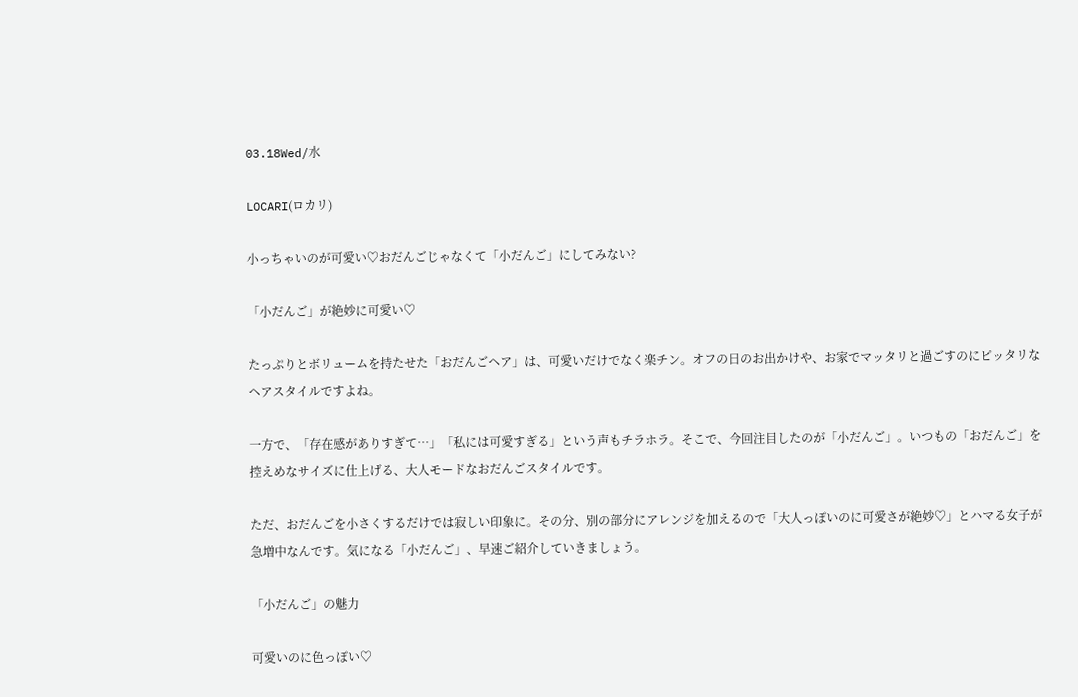03.18Wed/水

LOCARI(ロカリ)

小っちゃいのが可愛い♡おだんごじゃなくて「小だんご」にしてみない?

「小だんご」が絶妙に可愛い♡

たっぷりとボリュームを持たせた「おだんごヘア」は、可愛いだけでなく楽チン。オフの日のお出かけや、お家でマッタリと過ごすのにピッタリなヘアスタイルですよね。

一方で、「存在感がありすぎて…」「私には可愛すぎる」という声もチラホラ。そこで、今回注目したのが「小だんご」。いつもの「おだんご」を控えめなサイズに仕上げる、大人モードなおだんごスタイルです。

ただ、おだんごを小さくするだけでは寂しい印象に。その分、別の部分にアレンジを加えるので「大人っぽいのに可愛さが絶妙♡」とハマる女子が急増中なんです。気になる「小だんご」、早速ご紹介していきましょう。

「小だんご」の魅力

可愛いのに色っぽい♡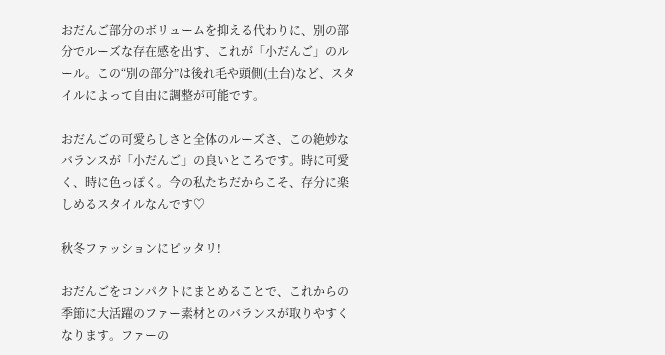おだんご部分のボリュームを抑える代わりに、別の部分でルーズな存在感を出す、これが「小だんご」のルール。この“別の部分”は後れ毛や頭側(土台)など、スタイルによって自由に調整が可能です。

おだんごの可愛らしさと全体のルーズさ、この絶妙なバランスが「小だんご」の良いところです。時に可愛く、時に色っぽく。今の私たちだからこそ、存分に楽しめるスタイルなんです♡

秋冬ファッションにピッタリ!

おだんごをコンパクトにまとめることで、これからの季節に大活躍のファー素材とのバランスが取りやすくなります。ファーの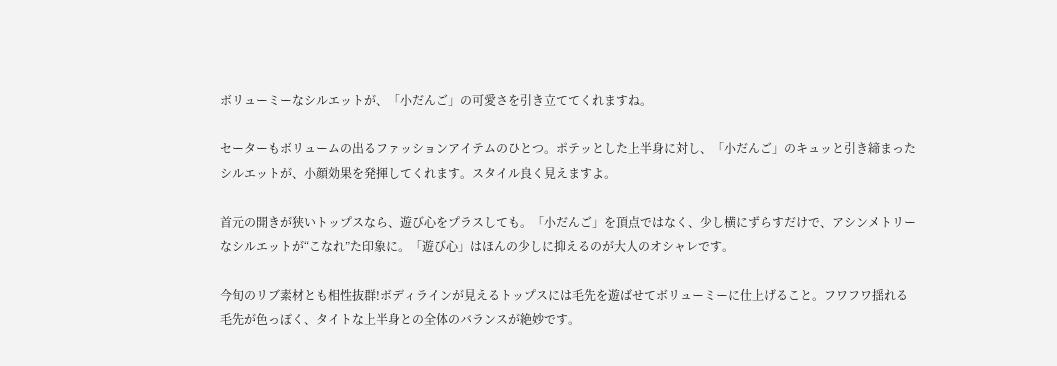ボリューミーなシルエットが、「小だんご」の可愛さを引き立ててくれますね。

セーターもボリュームの出るファッションアイテムのひとつ。ポテッとした上半身に対し、「小だんご」のキュッと引き締まったシルエットが、小顔効果を発揮してくれます。スタイル良く見えますよ。

首元の開きが狭いトップスなら、遊び心をプラスしても。「小だんご」を頂点ではなく、少し横にずらすだけで、アシンメトリーなシルエットが“こなれ”た印象に。「遊び心」はほんの少しに抑えるのが大人のオシャレです。

今旬のリブ素材とも相性抜群!ボディラインが見えるトップスには毛先を遊ばせてボリューミーに仕上げること。フワフワ揺れる毛先が色っぽく、タイトな上半身との全体のバランスが絶妙です。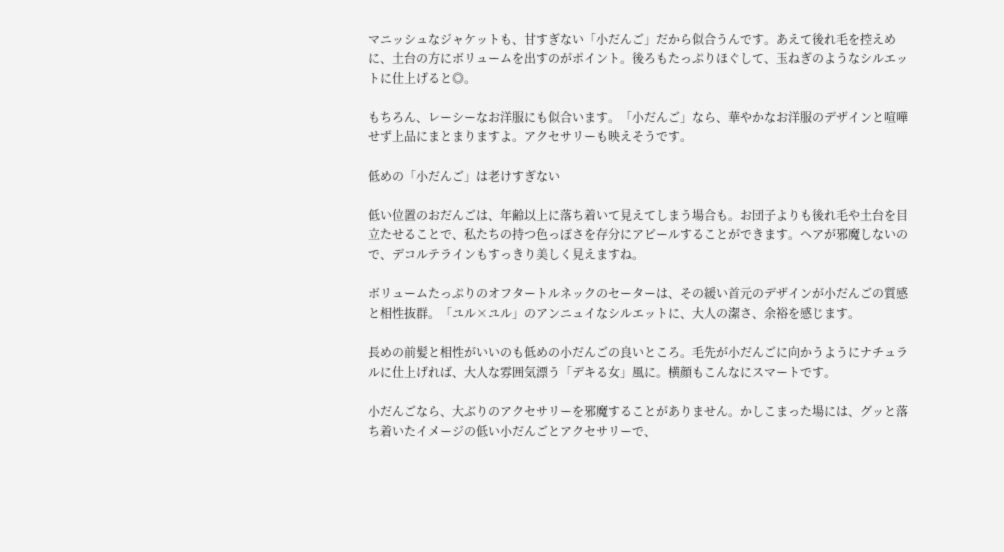マニッシュなジャケットも、甘すぎない「小だんご」だから似合うんです。あえて後れ毛を控えめに、土台の方にボリュームを出すのがポイント。後ろもたっぷりほぐして、玉ねぎのようなシルエットに仕上げると◎。

もちろん、レーシーなお洋服にも似合います。「小だんご」なら、華やかなお洋服のデザインと喧嘩せず上品にまとまりますよ。アクセサリーも映えそうです。

低めの「小だんご」は老けすぎない

低い位置のおだんごは、年齢以上に落ち着いて見えてしまう場合も。お団子よりも後れ毛や土台を目立たせることで、私たちの持つ色っぽさを存分にアピールすることができます。ヘアが邪魔しないので、デコルテラインもすっきり美しく見えますね。

ボリュームたっぷりのオフタートルネックのセーターは、その緩い首元のデザインが小だんごの質感と相性抜群。「ユル×ユル」のアンニュイなシルエットに、大人の潔さ、余裕を感じます。

長めの前髪と相性がいいのも低めの小だんごの良いところ。毛先が小だんごに向かうようにナチュラルに仕上げれば、大人な雰囲気漂う「デキる女」風に。横顔もこんなにスマートです。

小だんごなら、大ぶりのアクセサリーを邪魔することがありません。かしこまった場には、グッと落ち着いたイメージの低い小だんごとアクセサリーで、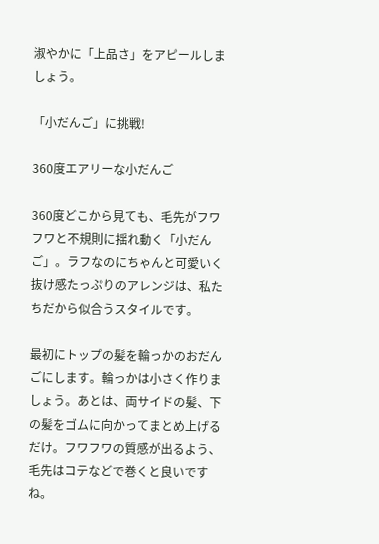淑やかに「上品さ」をアピールしましょう。

「小だんご」に挑戦!

360度エアリーな小だんご

360度どこから見ても、毛先がフワフワと不規則に揺れ動く「小だんご」。ラフなのにちゃんと可愛いく抜け感たっぷりのアレンジは、私たちだから似合うスタイルです。

最初にトップの髪を輪っかのおだんごにします。輪っかは小さく作りましょう。あとは、両サイドの髪、下の髪をゴムに向かってまとめ上げるだけ。フワフワの質感が出るよう、毛先はコテなどで巻くと良いですね。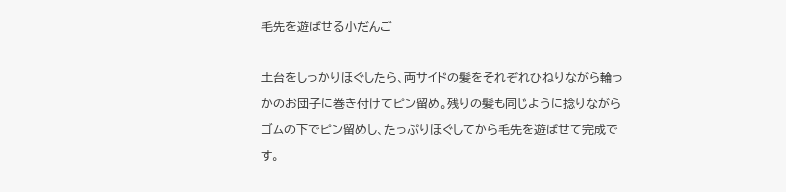毛先を遊ばせる小だんご

土台をしっかりほぐしたら、両サイドの髪をそれぞれひねりながら輪っかのお団子に巻き付けてピン留め。残りの髪も同じように捻りながらゴムの下でピン留めし、たっぷりほぐしてから毛先を遊ばせて完成です。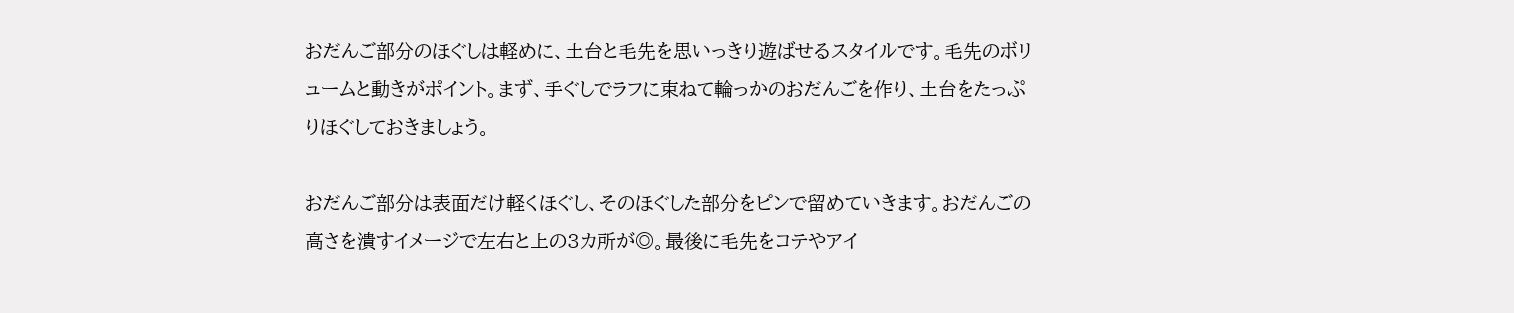おだんご部分のほぐしは軽めに、土台と毛先を思いっきり遊ばせるスタイルです。毛先のボリュームと動きがポイント。まず、手ぐしでラフに束ねて輪っかのおだんごを作り、土台をたっぷりほぐしておきましょう。

おだんご部分は表面だけ軽くほぐし、そのほぐした部分をピンで留めていきます。おだんごの高さを潰すイメージで左右と上の3カ所が◎。最後に毛先をコテやアイ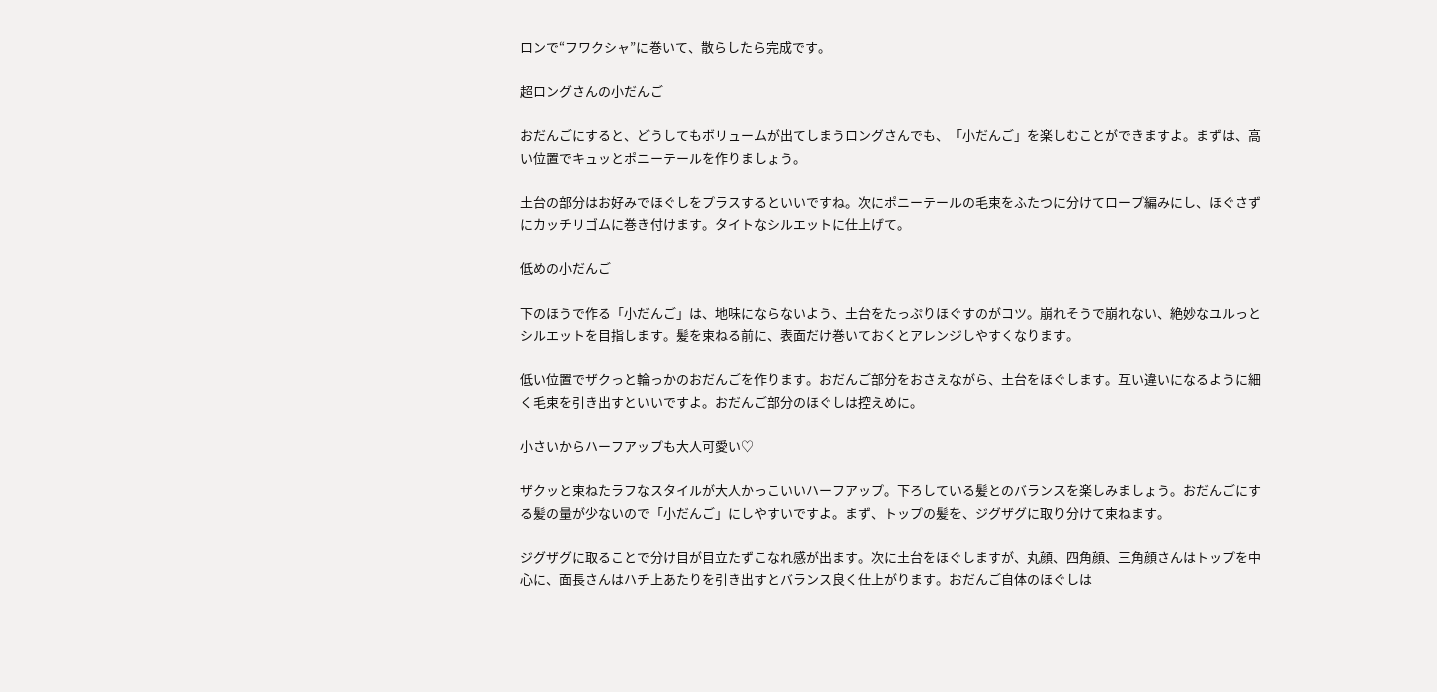ロンで“フワクシャ”に巻いて、散らしたら完成です。

超ロングさんの小だんご

おだんごにすると、どうしてもボリュームが出てしまうロングさんでも、「小だんご」を楽しむことができますよ。まずは、高い位置でキュッとポニーテールを作りましょう。

土台の部分はお好みでほぐしをプラスするといいですね。次にポニーテールの毛束をふたつに分けてロープ編みにし、ほぐさずにカッチリゴムに巻き付けます。タイトなシルエットに仕上げて。

低めの小だんご

下のほうで作る「小だんご」は、地味にならないよう、土台をたっぷりほぐすのがコツ。崩れそうで崩れない、絶妙なユルっとシルエットを目指します。髪を束ねる前に、表面だけ巻いておくとアレンジしやすくなります。

低い位置でザクっと輪っかのおだんごを作ります。おだんご部分をおさえながら、土台をほぐします。互い違いになるように細く毛束を引き出すといいですよ。おだんご部分のほぐしは控えめに。

小さいからハーフアップも大人可愛い♡

ザクッと束ねたラフなスタイルが大人かっこいいハーフアップ。下ろしている髪とのバランスを楽しみましょう。おだんごにする髪の量が少ないので「小だんご」にしやすいですよ。まず、トップの髪を、ジグザグに取り分けて束ねます。

ジグザグに取ることで分け目が目立たずこなれ感が出ます。次に土台をほぐしますが、丸顔、四角顔、三角顔さんはトップを中心に、面長さんはハチ上あたりを引き出すとバランス良く仕上がります。おだんご自体のほぐしは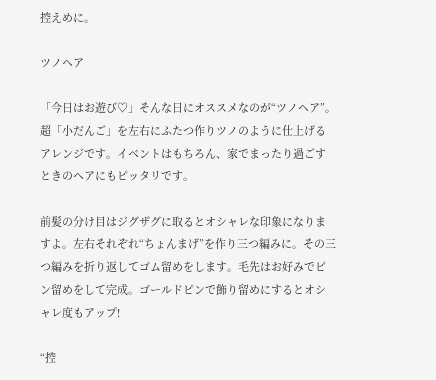控えめに。

ツノヘア

「今日はお遊び♡」そんな日にオススメなのが“ツノヘア”。超「小だんご」を左右にふたつ作りツノのように仕上げるアレンジです。イベントはもちろん、家でまったり過ごすときのヘアにもピッタリです。

前髪の分け目はジグザグに取るとオシャレな印象になりますよ。左右それぞれ“ちょんまげ”を作り三つ編みに。その三つ編みを折り返してゴム留めをします。毛先はお好みでピン留めをして完成。ゴールドピンで飾り留めにするとオシャレ度もアップ!

“控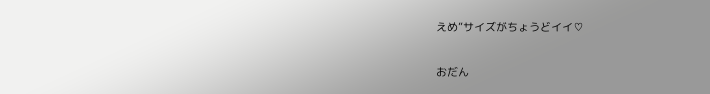えめ”サイズがちょうどイイ♡

おだん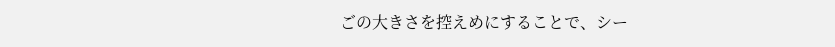ごの大きさを控えめにすることで、シー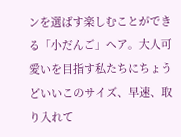ンを選ばす楽しむことができる「小だんご」ヘア。大人可愛いを目指す私たちにちょうどいいこのサイズ、早速、取り入れて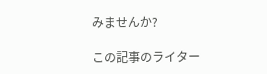みませんか?

この記事のライター